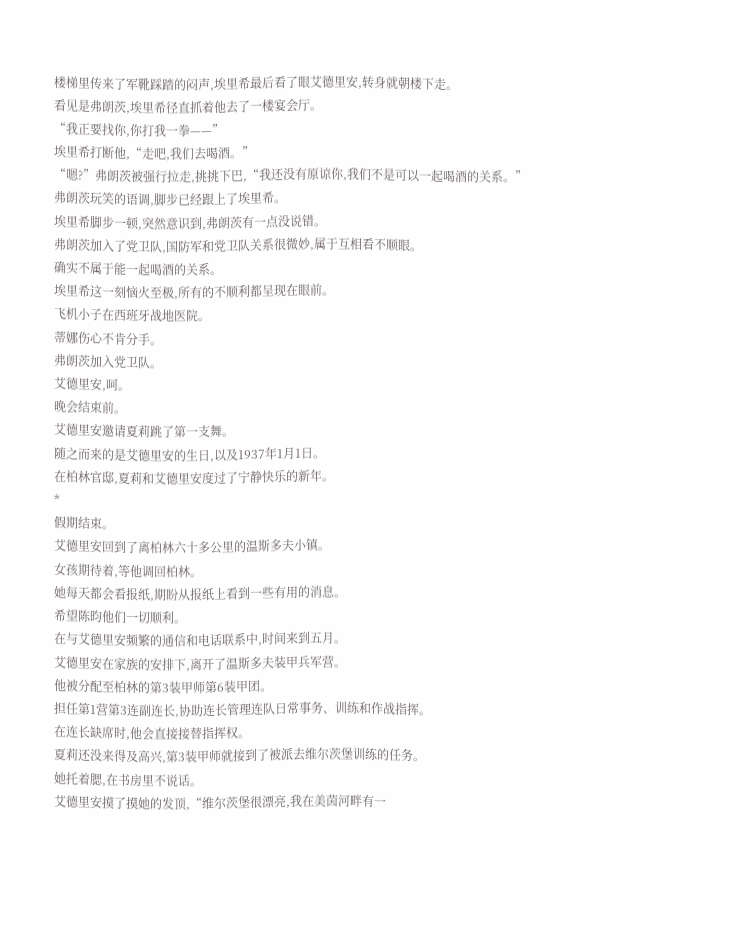楼梯里传来了军靴踩踏的闷声,埃里希最后看了眼艾德里安,转身就朝楼下走。
看见是弗朗茨,埃里希径直抓着他去了一楼宴会厅。
“我正要找你,你打我一拳——”
埃里希打断他,“走吧,我们去喝酒。”
“嗯?”弗朗茨被强行拉走,挑挑下巴,“我还没有原谅你,我们不是可以一起喝酒的关系。”
弗朗茨玩笑的语调,脚步已经跟上了埃里希。
埃里希脚步一顿,突然意识到,弗朗茨有一点没说错。
弗朗茨加入了党卫队,国防军和党卫队关系很微妙,属于互相看不顺眼。
确实不属于能一起喝酒的关系。
埃里希这一刻恼火至极,所有的不顺利都呈现在眼前。
飞机小子在西班牙战地医院。
蒂娜伤心不肯分手。
弗朗茨加入党卫队。
艾德里安,呵。
晚会结束前。
艾德里安邀请夏莉跳了第一支舞。
随之而来的是艾德里安的生日,以及1937年1月1日。
在柏林官邸,夏莉和艾德里安度过了宁静快乐的新年。
*
假期结束。
艾德里安回到了离柏林六十多公里的温斯多夫小镇。
女孩期待着,等他调回柏林。
她每天都会看报纸,期盼从报纸上看到一些有用的消息。
希望陈昀他们一切顺利。
在与艾德里安频繁的通信和电话联系中,时间来到五月。
艾德里安在家族的安排下,离开了温斯多夫装甲兵军营。
他被分配至柏林的第3装甲师第6装甲团。
担任第1营第3连副连长,协助连长管理连队日常事务、训练和作战指挥。
在连长缺席时,他会直接接替指挥权。
夏莉还没来得及高兴,第3装甲师就接到了被派去维尔茨堡训练的任务。
她托着腮,在书房里不说话。
艾德里安摸了摸她的发顶,“维尔茨堡很漂亮,我在美茵河畔有一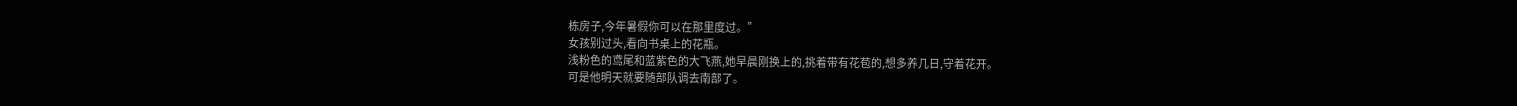栋房子,今年暑假你可以在那里度过。”
女孩别过头,看向书桌上的花瓶。
浅粉色的鸢尾和蓝紫色的大飞燕,她早晨刚换上的,挑着带有花苞的,想多养几日,守着花开。
可是他明天就要随部队调去南部了。